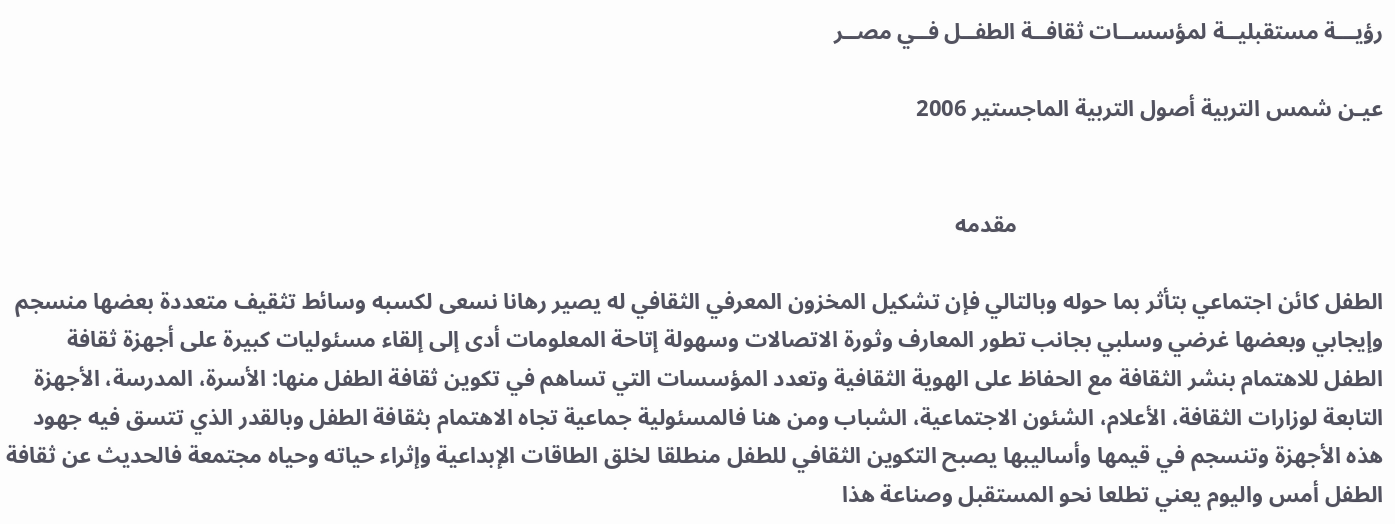رؤيـــة مستقبليــة لمؤسســات ثقافــة الطفــل فــي مصــر

عيـن شمس التربية أصول التربية الماجستير 2006


                                                                مقدمه

الطفل كائن اجتماعي بتأثر بما حوله وبالتالي فإن تشكيل المخزون المعرفي الثقافي له يصير رهانا نسعى لكسبه وسائط تثقيف متعددة بعضها منسجم وإيجابي وبعضها غرضي وسلبي بجانب تطور المعارف وثورة الاتصالات وسهولة إتاحة المعلومات أدى إلى إلقاء مسئوليات كبيرة على أجهزة ثقافة الطفل للاهتمام بنشر الثقافة مع الحفاظ على الهوية الثقافية وتعدد المؤسسات التي تساهم في تكوين ثقافة الطفل منها: الأسرة، المدرسة، الأجهزة التابعة لوزارات الثقافة، الأعلام، الشئون الاجتماعية، الشباب ومن هنا فالمسئولية جماعية تجاه الاهتمام بثقافة الطفل وبالقدر الذي تتسق فيه جهود هذه الأجهزة وتنسجم في قيمها وأساليبها يصبح التكوين الثقافي للطفل منطلقا لخلق الطاقات الإبداعية وإثراء حياته وحياه مجتمعة فالحديث عن ثقافة الطفل أمس واليوم يعني تطلعا نحو المستقبل وصناعة هذا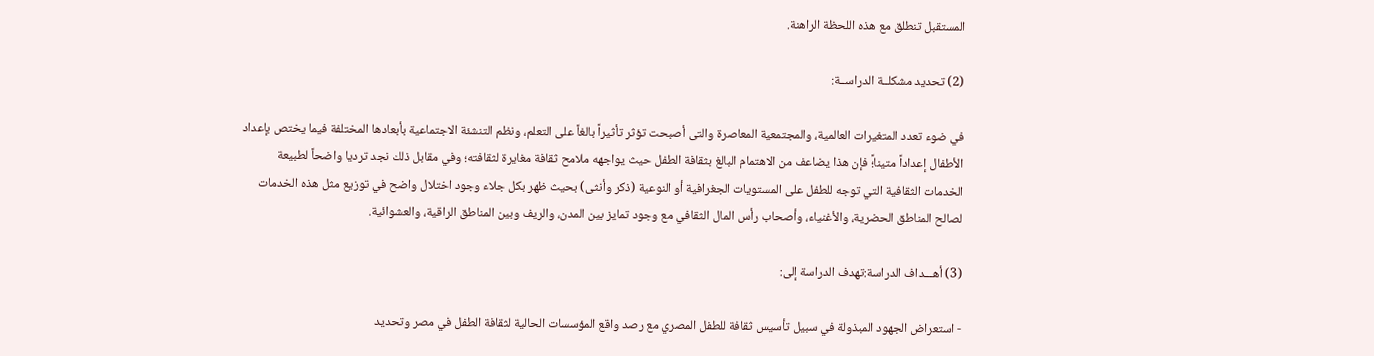المستقبل تنطلق مع هذه اللحظة الراهنة.

(2) تحديد مشكلــة الدراســة:

في ضوء تعدد المتغيرات العالمية، والمجتمعية المعاصرة والتى أصبحت تؤثر تأثيراً بالغاً على التعلم، ونظم التنشئة الاجتماعية بأبعادها المختلفة فيما يختص بإعداد الأطفال إعداداً متينا؛ً فإن هذا يضاعف من الاهتمام البالغ بثقافة الطفل حيث يواجهه ملامح ثقافة مغايرة لثقافته؛ وفي مقابل ذلك نجد ترديا واضحاً لطبيعة الخدمات الثقافية التي توجه للطفل على المستويات الجغرافية أو النوعية (ذكر وأنثى) بحيث ظهر بكل جلاء وجود اختلال واضح في توزيع مثل هذه الخدمات لصالح المناطق الحضرية، والأغنياء، وأصحاب رأس المال الثقافي مع وجود تمايز بين المدن، والريف وبين المناطق الراقية، والعشوائية.

(3) أهـــداف الدراسة:تهدف الدراسة إلى:

- استعراض الجهود المبذولة في سبيل تأسيس ثقافة للطفل المصري مع رصد واقع المؤسسات الحالية لثقافة الطفل في مصر وتحديد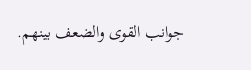جوانب القوى والضعف بينهم.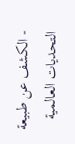- الكشف عن طبيعة التحديات العالمية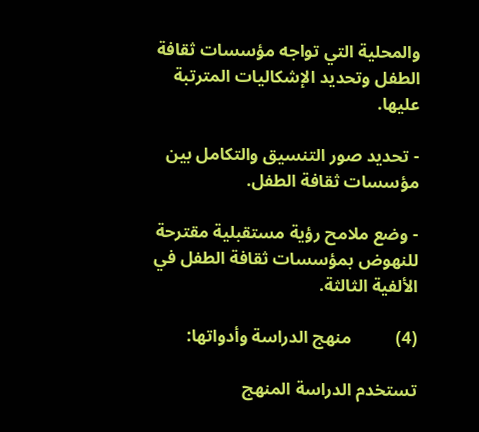والمحلية التي تواجه مؤسسات ثقافة الطفل وتحديد الإشكاليات المترتبة عليها.

- تحديد صور التنسيق والتكامل بين مؤسسات ثقافة الطفل.

- وضع ملامح رؤية مستقبلية مقترحة للنهوض بمؤسسات ثقافة الطفل في الألفية الثالثة.

(4)          منهج الدراسة وأدواتها:

تستخدم الدراسة المنهج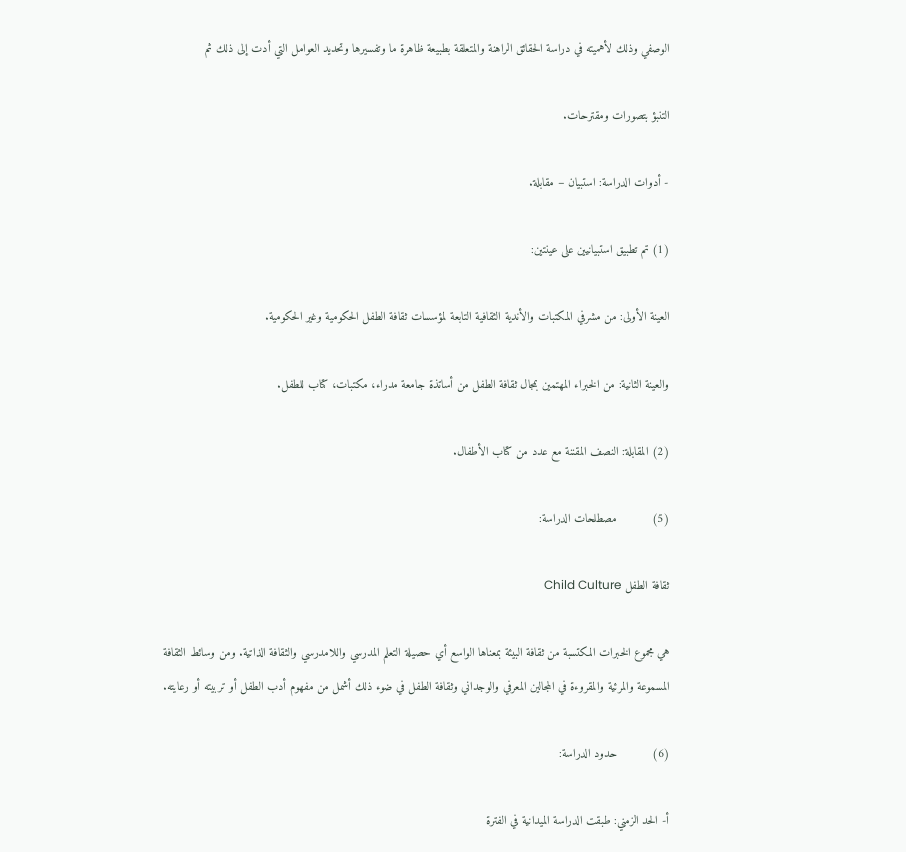الوصفي وذلك لأهميته في دراسة الحقائق الراهنة والمتعلقة بطبيعة ظاهرة ما وتفسيرها وتحديد العوامل التي أدت إلى ذلك ثم

التنبؤ بتصورات ومقترحات.

- أدوات الدراسة: استبيان – مقابلة.

(1) تم تطبيق استبيانيين على عينتين:

العينة الأولى: من مشرفي المكتبات والأندية الثقافية التابعة لمؤسسات ثقافة الطفل الحكومية وغير الحكومية.

والعينة الثانية: من الخبراء المهتمين بمجال ثقافة الطفل من أساتذة جامعة مدراء، مكتبات، كتاب للطفل.

(2) المقابلة: النصف المقننة مع عدد من كتاب الأطفال.

(5)          مصطلحات الدراسة:

ثقافة الطفل Child Culture

هي مجموع الخبرات المكتسبة من ثقافة البيئة بمعناها الواسع أي حصيلة التعلم المدرسي واللامدرسي والثقافة الذاتية. ومن وسائط الثقافة المسموعة والمرئية والمقروءة في المجالين المعرفي والوجداني وثقافة الطفل في ضوء ذلك أشمل من مفهوم أدب الطفل أو تربيته أو رعايته.

(6)          حدود الدراسة:

أ- الحد الزمني: طبقت الدراسة الميدانية في الفترة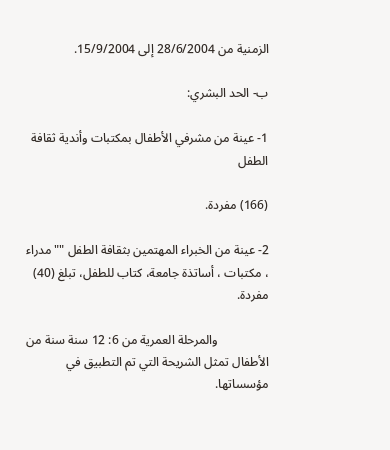الزمنية من 28/6/2004 إلى 15/9/2004.

ب- الحد البشري:

1- عينة من مشرفي الأطفال بمكتبات وأندية ثقافة الطفل

(166) مفردة.

2- عينة من الخبراء المهتمين بثقافة الطفل ""مدراء ، مكتبات ، أساتذة جامعة، كتاب للطفل، تبلغ (40) مفردة.

                والمرحلة العمرية من 6: 12 سنة سنة من الأطفال تمثل الشريحة التي تم التطبيق في مؤسساتها.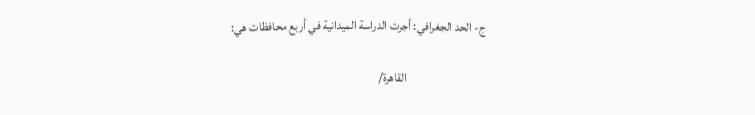ج- الحد الجغرافي: أجرت الدراسة الميدانية في أربع محافظات هي:

                                القاهرة/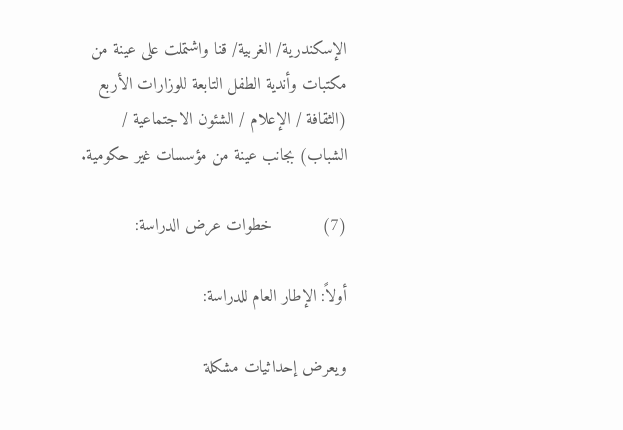الإسكندرية/ الغربية/ قنا واشتملت على عينة من مكتبات وأندية الطفل التابعة للوزارات الأربع (الثقافة / الإعلام / الشئون الاجتماعية / الشباب) بجانب عينة من مؤسسات غير حكومية.

(7)          خطوات عرض الدراسة:

أولاً: الإطار العام للدراسة:

ويعرض إحداثيات مشكلة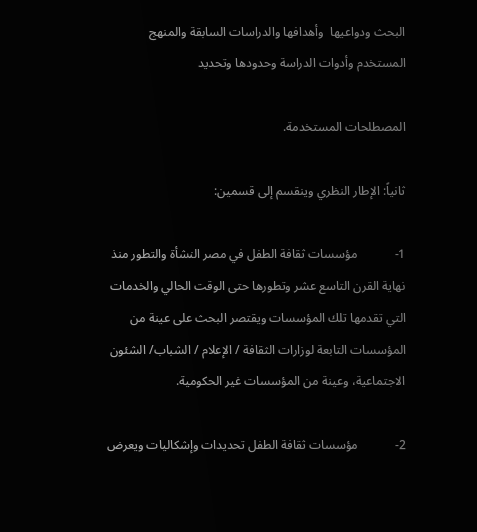البحث ودواعيها  وأهدافها والدراسات السابقة والمنهج المستخدم وأدوات الدراسة وحدودها وتحديد

المصطلحات المستخدمة.

ثانياً: الإطار النظري وينقسم إلى قسمين:

1-            مؤسسات ثقافة الطفل في مصر النشأة والتطور منذ نهاية القرن التاسع عشر وتطورها حتى الوقت الحالي والخدمات التي تقدمها تلك المؤسسات ويقتصر البحث على عينة من المؤسسات التابعة لوزارات الثقافة / الإعلام / الشباب/ الشئون الاجتماعية، وعينة من المؤسسات غير الحكومية.

2-            مؤسسات ثقافة الطفل تحديدات وإشكاليات ويعرض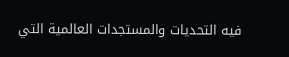فيه التحديات والمستجدات العالمية التي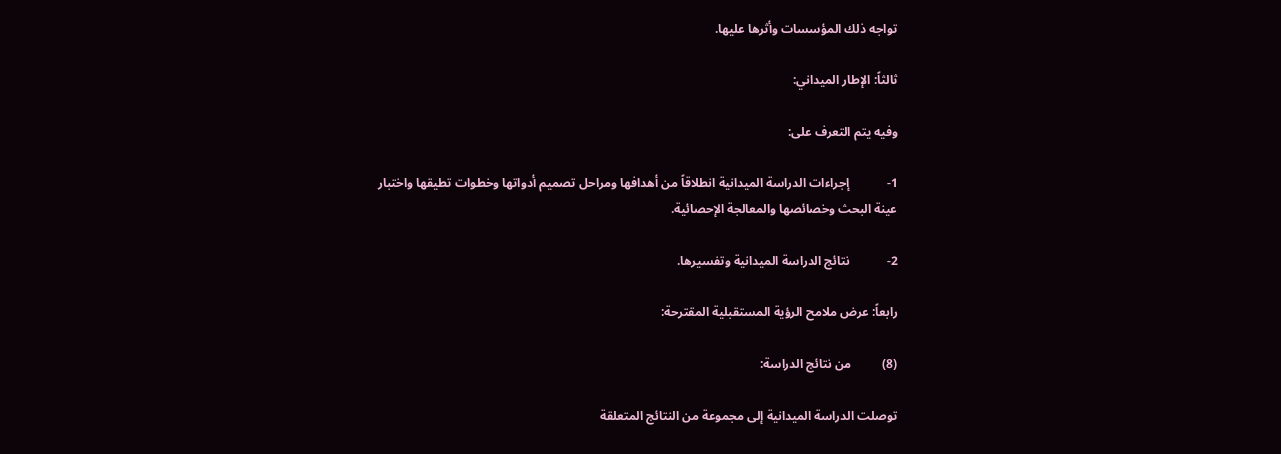تواجه ذلك المؤسسات وأثرها عليها.

ثالثاً: الإطار الميداني:

وفيه يتم التعرف على:

1-            إجراءات الدراسة الميدانية انطلاقاً من أهدافها ومراحل تصميم أدواتها وخطوات تطيقها واختبار عينة البحث وخصائصها والمعالجة الإحصائية.

2-            نتائج الدراسة الميدانية وتفسيرها.

رابعاً: عرض ملامح الرؤية المستقبلية المقترحة:

(8)          من نتائج الدراسة:

توصلت الدراسة الميدانية إلى مجموعة من النتائج المتعلقة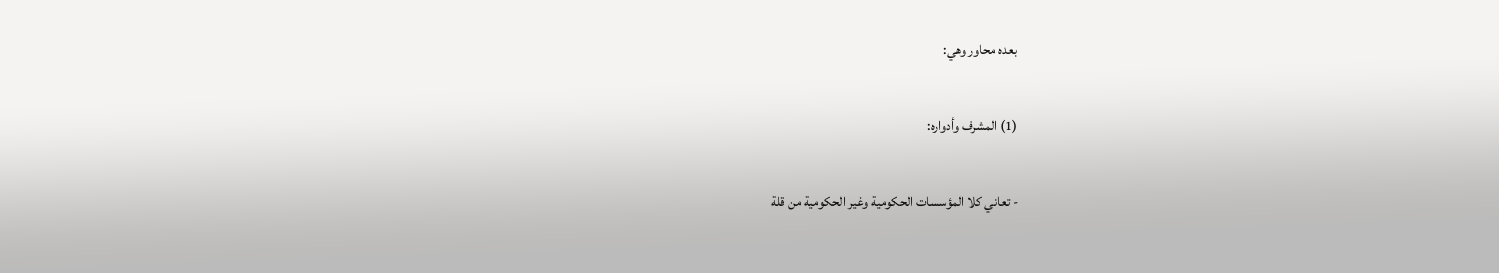بعده محاور وهي:

(1) المشرف وأدواره:

- تعاني كلا المؤسسات الحكومية وغير الحكومية من قلة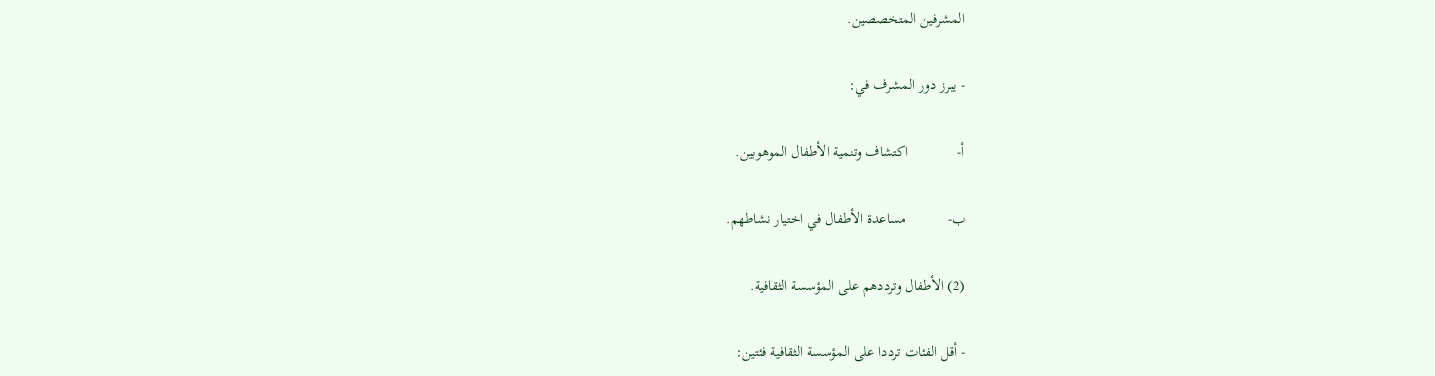المشرفين المتخصصين.

- يبرز دور المشرف في:

أ‌-             اكتشاف وتنمية الأطفال الموهوبين.

ب‌-           مساعدة الأطفال في اختيار نشاطهم.

(2) الأطفال وترددهم على المؤسسة الثقافية.

- أقل الفئات ترددا على المؤسسة الثقافية فئتين: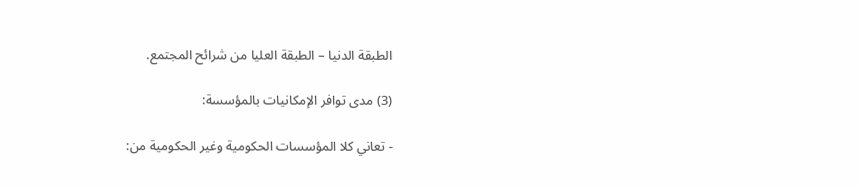الطبقة الدنيا – الطبقة العليا من شرائح المجتمع.

(3) مدى توافر الإمكانيات بالمؤسسة:

- تعاني كلا المؤسسات الحكومية وغير الحكومية من: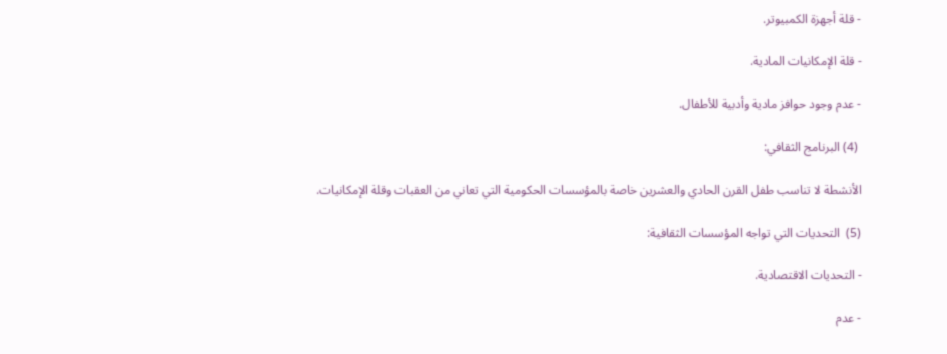- قلة أجهزة الكمبيوتر.

- قلة الإمكانيات المادية.

- عدم وجود حوافز مادية وأدبية للأطفال.

 (4) البرنامج الثقافي:

الأنشطة لا تناسب طفل القرن الحادي والعشرين خاصة بالمؤسسات الحكومية التي تعاني من العقبات وقلة الإمكانيات.

(5)  التحديات التي تواجه المؤسسات الثقافية:

- التحديات الاقتصادية.

- عدم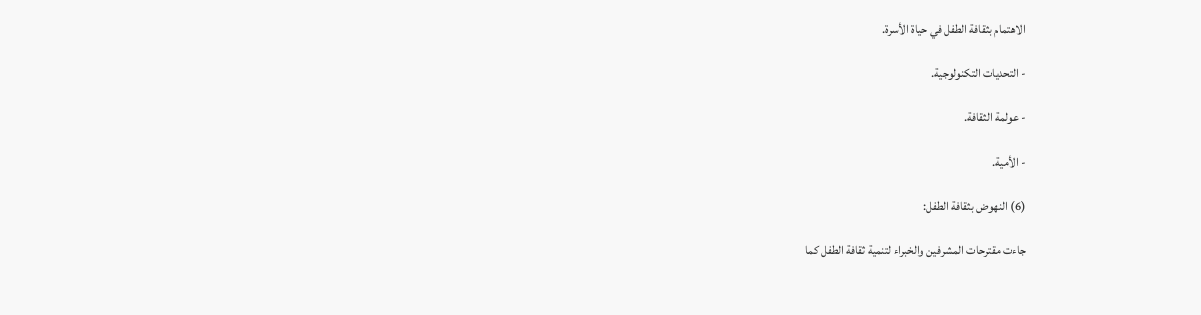الاهتمام بثقافة الطفل في حياة الأسرة.

- التحديات التكنولوجية.

- عولمة الثقافة.

- الأمية.

(6) النهوض بثقافة الطفل:

جاءت مقترحات المشرفين والخبراء لتنمية ثقافة الطفل كما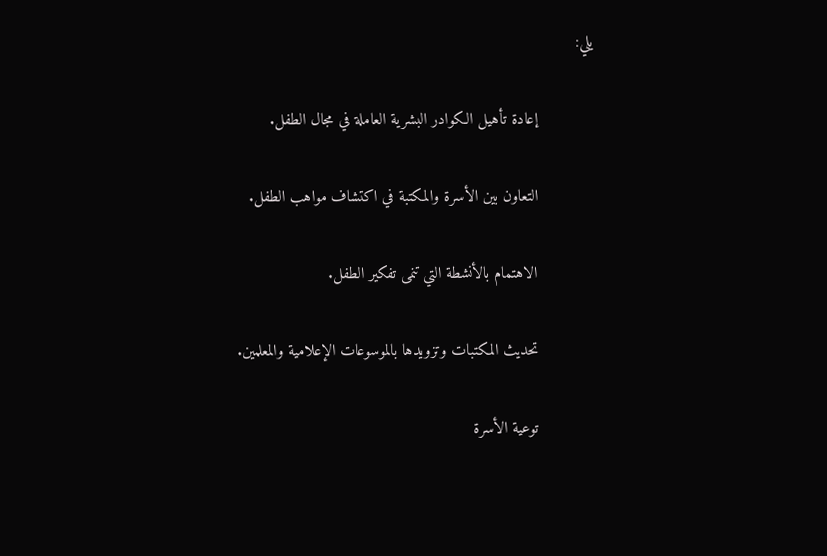يلي:

            إعادة تأهيل الكوادر البشرية العاملة في مجال الطفل.

            التعاون بين الأسرة والمكتبة في اكتشاف مواهب الطفل.

            الاهتمام بالأنشطة التي تنمى تفكير الطفل.

            تحديث المكتبات وتزويدها بالموسوعات الإعلامية والمعلمين.

            توعية الأسرة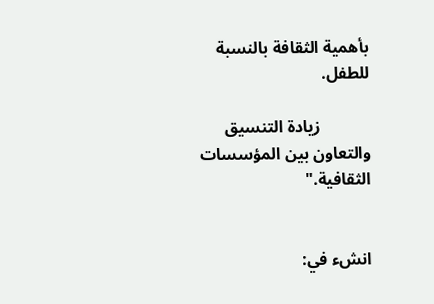بأهمية الثقافة بالنسبة للطفل.

            زيادة التنسيق والتعاون بين المؤسسات الثقافية."


انشء في: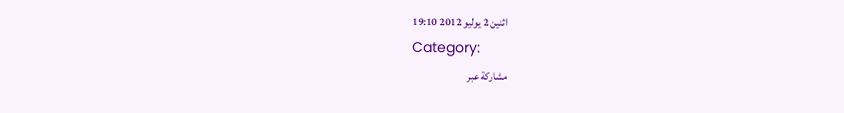اثنين 2 يوليو 2012 19:10
Category:
مشاركة عبر